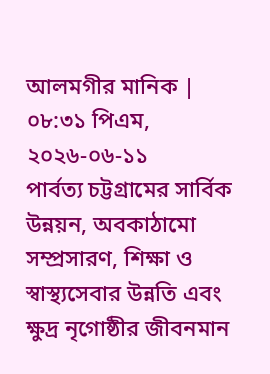আলমগীর মানিক | ০৮:৩১ পিএম, ২০২৬-০৬-১১
পার্বত্য চট্টগ্রামের সার্বিক উন্নয়ন, অবকাঠামো সম্প্রসারণ, শিক্ষা ও স্বাস্থ্যসেবার উন্নতি এবং ক্ষুদ্র নৃগোষ্ঠীর জীবনমান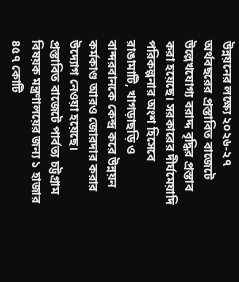উন্নয়নের লক্ষ্যে ২০২৬-২৭ অর্থবছরের প্রস্তাবিত বাজেটে উল্লেখযোগ্য বরাদ্দ বৃদ্ধির প্রস্তাব করা হয়েছে। সরকারের দীর্ঘমেয়াদি পরিকল্পনার অংশ হিসেবে রাঙামাটি, খাগড়াছড়ি ও বান্দরবানকে কেন্দ্র করে উন্নয়ন কর্মকাণ্ড আরও জোরদার করার উদ্যোগ নেওয়া হয়েছে।
প্রস্তাবিত বাজেটে পার্বত্য চট্টগ্রাম বিষয়ক মন্ত্রণালয়ের জন্য ১ হাজার ৪৫৭ কোটি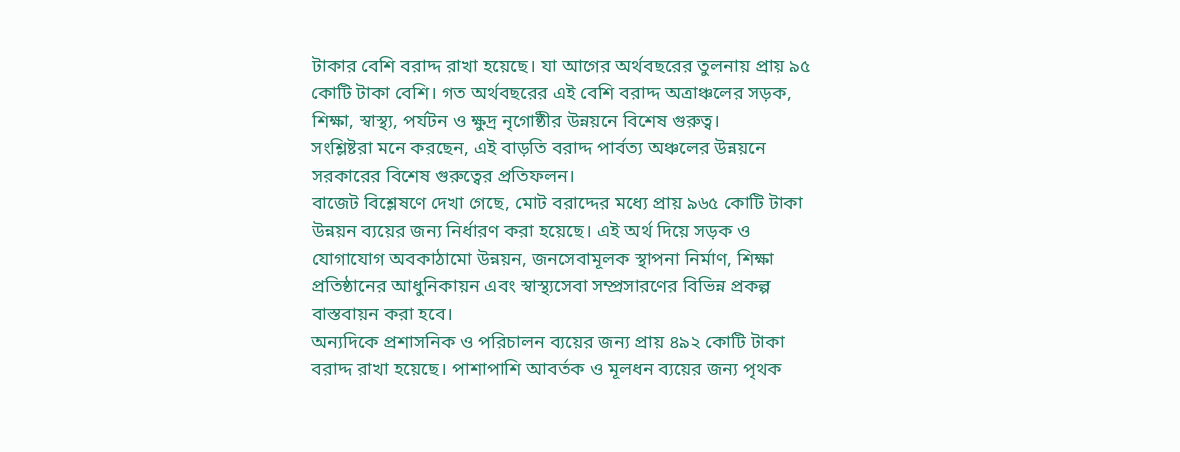টাকার বেশি বরাদ্দ রাখা হয়েছে। যা আগের অর্থবছরের তুলনায় প্রায় ৯৫ কোটি টাকা বেশি। গত অর্থবছরের এই বেশি বরাদ্দ অত্রাঞ্চলের সড়ক, শিক্ষা, স্বাস্থ্য, পর্যটন ও ক্ষুদ্র নৃগোষ্ঠীর উন্নয়নে বিশেষ গুরুত্ব।
সংশ্লিষ্টরা মনে করছেন, এই বাড়তি বরাদ্দ পার্বত্য অঞ্চলের উন্নয়নে সরকারের বিশেষ গুরুত্বের প্রতিফলন।
বাজেট বিশ্লেষণে দেখা গেছে, মোট বরাদ্দের মধ্যে প্রায় ৯৬৫ কোটি টাকা উন্নয়ন ব্যয়ের জন্য নির্ধারণ করা হয়েছে। এই অর্থ দিয়ে সড়ক ও যোগাযোগ অবকাঠামো উন্নয়ন, জনসেবামূলক স্থাপনা নির্মাণ, শিক্ষা প্রতিষ্ঠানের আধুনিকায়ন এবং স্বাস্থ্যসেবা সম্প্রসারণের বিভিন্ন প্রকল্প বাস্তবায়ন করা হবে।
অন্যদিকে প্রশাসনিক ও পরিচালন ব্যয়ের জন্য প্রায় ৪৯২ কোটি টাকা বরাদ্দ রাখা হয়েছে। পাশাপাশি আবর্তক ও মূলধন ব্যয়ের জন্য পৃথক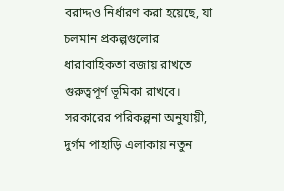বরাদ্দও নির্ধারণ করা হয়েছে, যা চলমান প্রকল্পগুলোর ধারাবাহিকতা বজায় রাখতে গুরুত্বপূর্ণ ভূমিকা রাখবে।
সরকারের পরিকল্পনা অনুযায়ী, দুর্গম পাহাড়ি এলাকায় নতুন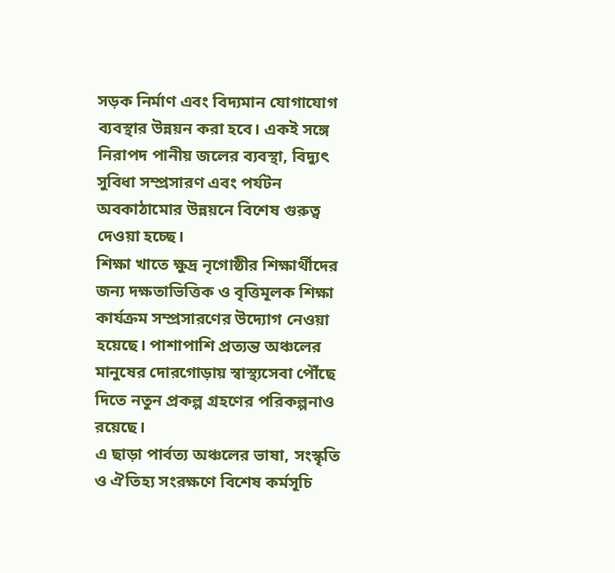সড়ক নির্মাণ এবং বিদ্যমান যোগাযোগ ব্যবস্থার উন্নয়ন করা হবে। একই সঙ্গে নিরাপদ পানীয় জলের ব্যবস্থা, বিদ্যুৎ সুবিধা সম্প্রসারণ এবং পর্যটন অবকাঠামোর উন্নয়নে বিশেষ গুরুত্ব দেওয়া হচ্ছে।
শিক্ষা খাতে ক্ষুদ্র নৃগোষ্ঠীর শিক্ষার্থীদের জন্য দক্ষতাভিত্তিক ও বৃত্তিমূলক শিক্ষা কার্যক্রম সম্প্রসারণের উদ্যোগ নেওয়া হয়েছে। পাশাপাশি প্রত্যন্ত অঞ্চলের মানুষের দোরগোড়ায় স্বাস্থ্যসেবা পৌঁছে দিতে নতুন প্রকল্প গ্রহণের পরিকল্পনাও রয়েছে।
এ ছাড়া পার্বত্য অঞ্চলের ভাষা, সংস্কৃতি ও ঐতিহ্য সংরক্ষণে বিশেষ কর্মসূচি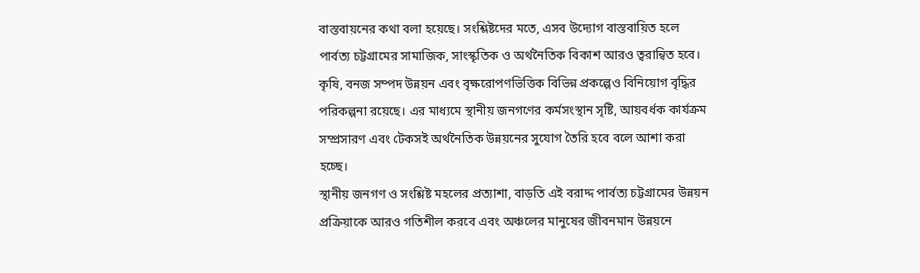বাস্তবায়নের কথা বলা হয়েছে। সংশ্লিষ্টদের মতে, এসব উদ্যোগ বাস্তবায়িত হলে পার্বত্য চট্টগ্রামের সামাজিক, সাংস্কৃতিক ও অর্থনৈতিক বিকাশ আরও ত্বরান্বিত হবে।
কৃষি, বনজ সম্পদ উন্নয়ন এবং বৃক্ষরোপণভিত্তিক বিভিন্ন প্রকল্পেও বিনিয়োগ বৃদ্ধির পরিকল্পনা রয়েছে। এর মাধ্যমে স্থানীয় জনগণের কর্মসংস্থান সৃষ্টি, আয়বর্ধক কার্যক্রম সম্প্রসারণ এবং টেকসই অর্থনৈতিক উন্নয়নের সুযোগ তৈরি হবে বলে আশা করা হচ্ছে।
স্থানীয় জনগণ ও সংশ্লিষ্ট মহলের প্রত্যাশা, বাড়তি এই বরাদ্দ পার্বত্য চট্টগ্রামের উন্নয়ন প্রক্রিয়াকে আরও গতিশীল করবে এবং অঞ্চলের মানুষের জীবনমান উন্নয়নে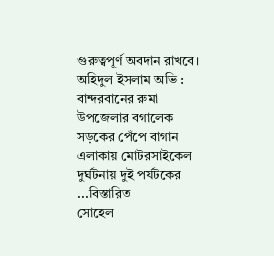গুরুত্বপূর্ণ অবদান রাখবে।
অহিদুল ইসলাম অভি : বান্দরবানের রুমা উপজেলার বগালেক সড়কের পেঁপে বাগান এলাকায় মোটরসাইকেল দুর্ঘটনায় দুই পর্যটকের ...বিস্তারিত
সোহেল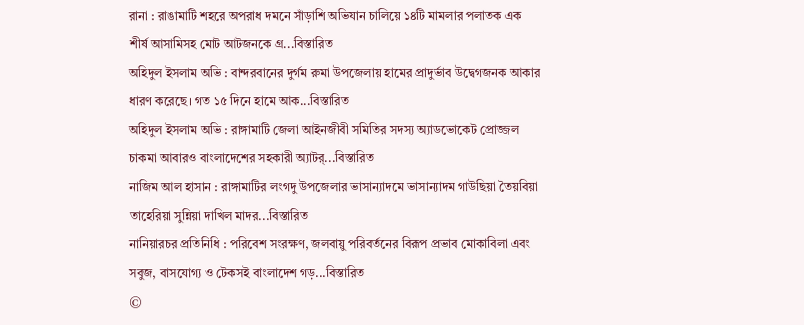রানা : রাঙামাটি শহরে অপরাধ দমনে সাঁড়াশি অভিযান চালিয়ে ১৪টি মামলার পলাতক এক শীর্ষ আসামিসহ মোট আটজনকে গ্র...বিস্তারিত
অহিদুল ইসলাম অভি : বান্দরবানের দুর্গম রুমা উপজেলায় হামের প্রাদুর্ভাব উদ্বেগজনক আকার ধারণ করেছে। গত ১৫ দিনে হামে আক...বিস্তারিত
অহিদুল ইসলাম অভি : রাঙ্গামাটি জেলা আইনজীবী সমিতির সদস্য অ্যাডভোকেট প্রোজ্জল চাকমা আবারও বাংলাদেশের সহকারী অ্যাটর্...বিস্তারিত
নাজিম আল হাসান : রাঙ্গামাটির লংগদু উপজেলার ভাসান্যাদমে ভাসান্যাদম গাউছিয়া তৈয়বিয়া তাহেরিয়া সুন্নিয়া দাখিল মাদর...বিস্তারিত
নানিয়ারচর প্রতিনিধি : পরিবেশ সংরক্ষণ, জলবায়ু পরিবর্তনের বিরূপ প্রভাব মোকাবিলা এবং সবুজ, বাসযোগ্য ও টেকসই বাংলাদেশ গড়...বিস্তারিত
©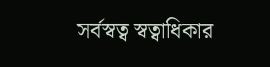সর্বস্বত্ব স্বত্বাধিকার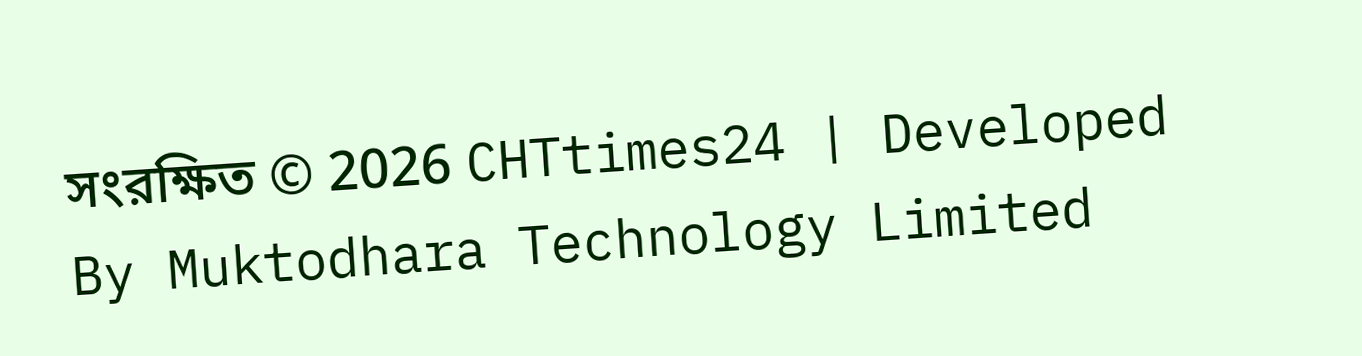সংরক্ষিত © 2026 CHTtimes24 | Developed By Muktodhara Technology Limited